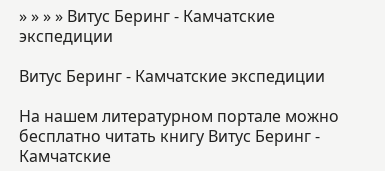» » » » Витус Беринг - Камчатские экспедиции

Витус Беринг - Камчатские экспедиции

На нашем литературном портале можно бесплатно читать книгу Витус Беринг - Камчатские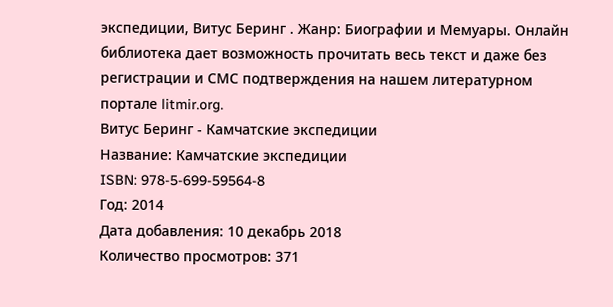экспедиции, Витус Беринг . Жанр: Биографии и Мемуары. Онлайн библиотека дает возможность прочитать весь текст и даже без регистрации и СМС подтверждения на нашем литературном портале litmir.org.
Витус Беринг - Камчатские экспедиции
Название: Камчатские экспедиции
ISBN: 978-5-699-59564-8
Год: 2014
Дата добавления: 10 декабрь 2018
Количество просмотров: 371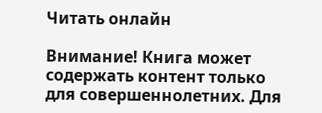Читать онлайн

Внимание! Книга может содержать контент только для совершеннолетних. Для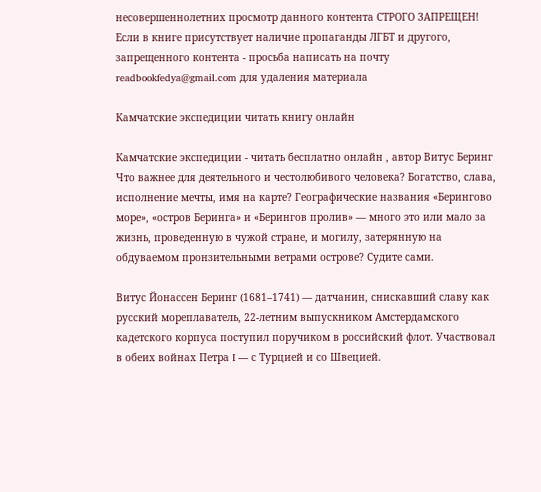несовершеннолетних просмотр данного контента СТРОГО ЗАПРЕЩЕН! Если в книге присутствует наличие пропаганды ЛГБТ и другого, запрещенного контента - просьба написать на почту readbookfedya@gmail.com для удаления материала

Камчатские экспедиции читать книгу онлайн

Камчатские экспедиции - читать бесплатно онлайн , автор Витус Беринг
Что важнее для деятельного и честолюбивого человека? Богатство, слава, исполнение мечты, имя на карте? Географические названия «Берингово море», «остров Беринга» и «Берингов пролив» — много это или мало за жизнь, проведенную в чужой стране, и могилу, затерянную на обдуваемом пронзительными ветрами острове? Судите сами.

Витус Йонассен Беринг (1681–1741) — датчанин, снискавший славу как русский мореплаватель, 22-летним выпускником Амстердамского кадетского корпуса поступил поручиком в российский флот. Участвовал в обеих войнах Петра I — с Турцией и со Швецией.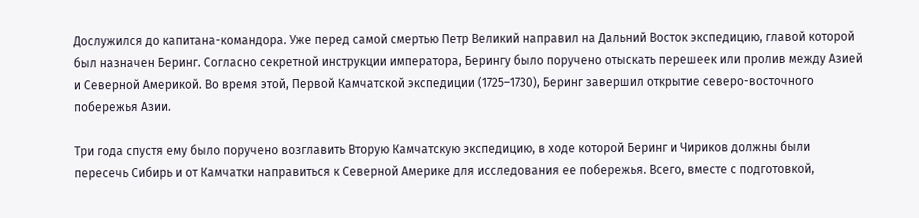Дослужился до капитана-командора. Уже перед самой смертью Петр Великий направил на Дальний Восток экспедицию, главой которой был назначен Беринг. Согласно секретной инструкции императора, Берингу было поручено отыскать перешеек или пролив между Азией и Северной Америкой. Во время этой, Первой Камчатской экспедиции (1725–1730), Беринг завершил открытие северо-восточного побережья Азии.

Три года спустя ему было поручено возглавить Вторую Камчатскую экспедицию, в ходе которой Беринг и Чириков должны были пересечь Сибирь и от Камчатки направиться к Северной Америке для исследования ее побережья. Всего, вместе с подготовкой,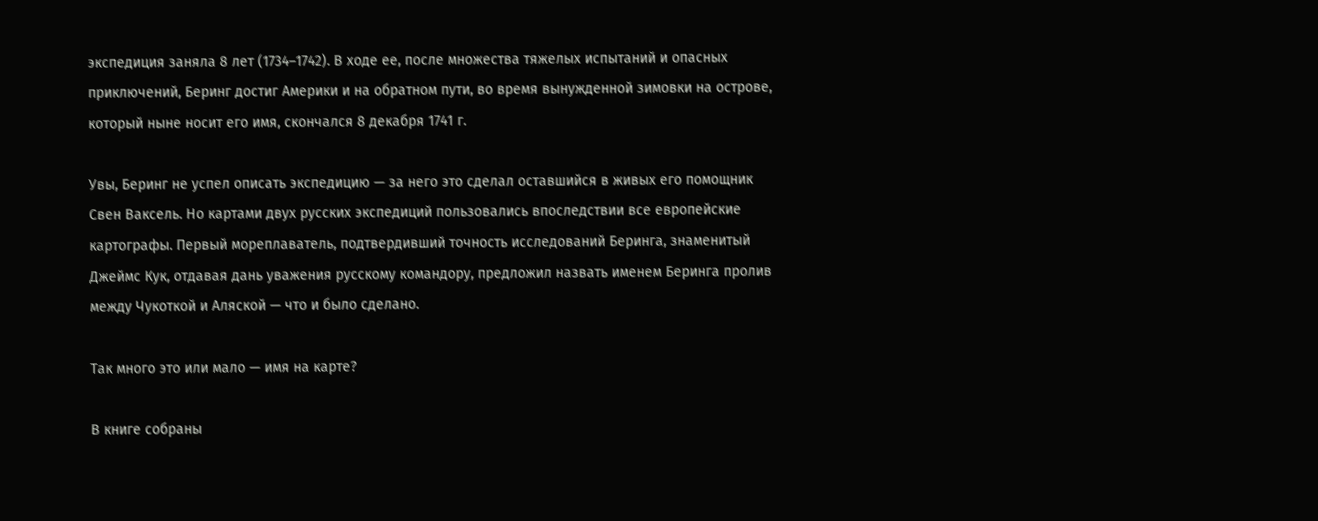экспедиция заняла 8 лет (1734–1742). В ходе ее, после множества тяжелых испытаний и опасных приключений, Беринг достиг Америки и на обратном пути, во время вынужденной зимовки на острове, который ныне носит его имя, скончался 8 декабря 1741 г.

Увы, Беринг не успел описать экспедицию — за него это сделал оставшийся в живых его помощник Свен Ваксель. Но картами двух русских экспедиций пользовались впоследствии все европейские картографы. Первый мореплаватель, подтвердивший точность исследований Беринга, знаменитый Джеймс Кук, отдавая дань уважения русскому командору, предложил назвать именем Беринга пролив между Чукоткой и Аляской — что и было сделано.

Так много это или мало — имя на карте?

В книге собраны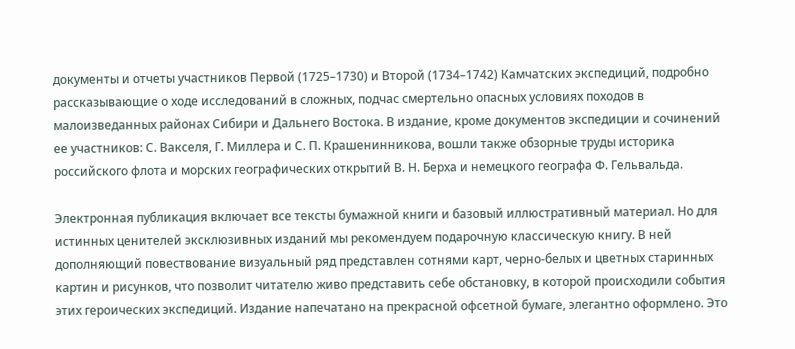документы и отчеты участников Первой (1725–1730) и Второй (1734–1742) Камчатских экспедиций, подробно рассказывающие о ходе исследований в сложных, подчас смертельно опасных условиях походов в малоизведанных районах Сибири и Дальнего Востока. В издание, кроме документов экспедиции и сочинений ее участников: С. Вакселя, Г. Миллера и С. П. Крашенинникова, вошли также обзорные труды историка российского флота и морских географических открытий В. Н. Берха и немецкого географа Ф. Гельвальда.

Электронная публикация включает все тексты бумажной книги и базовый иллюстративный материал. Но для истинных ценителей эксклюзивных изданий мы рекомендуем подарочную классическую книгу. В ней дополняющий повествование визуальный ряд представлен сотнями карт, черно-белых и цветных старинных картин и рисунков, что позволит читателю живо представить себе обстановку, в которой происходили события этих героических экспедиций. Издание напечатано на прекрасной офсетной бумаге, элегантно оформлено. Это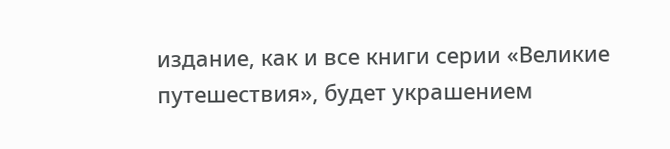издание, как и все книги серии «Великие путешествия», будет украшением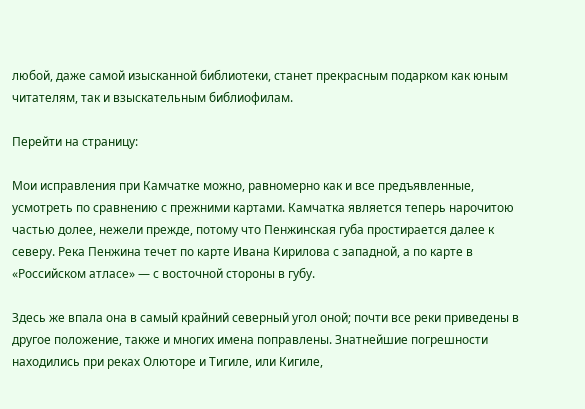любой, даже самой изысканной библиотеки, станет прекрасным подарком как юным читателям, так и взыскательным библиофилам.

Перейти на страницу:

Мои исправления при Камчатке можно, равномерно как и все предъявленные, усмотреть по сравнению с прежними картами. Камчатка является теперь нарочитою частью долее, нежели прежде, потому что Пенжинская губа простирается далее к северу. Река Пенжина течет по карте Ивана Кирилова с западной, а по карте в «Российском атласе» — с восточной стороны в губу.

Здесь же впала она в самый крайний северный угол оной; почти все реки приведены в другое положение, также и многих имена поправлены. Знатнейшие погрешности находились при реках Олюторе и Тигиле, или Кигиле,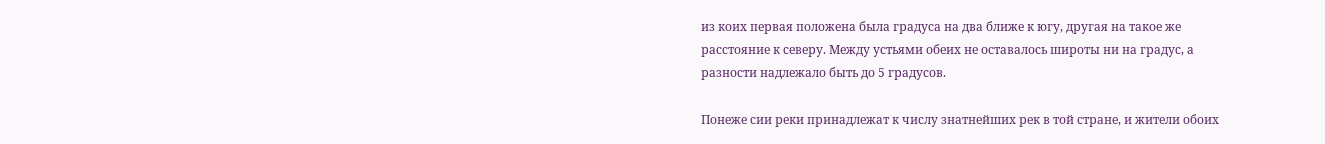из коих первая положена была градуса на два ближе к югу, другая на такое же расстояние к северу. Между устьями обеих не оставалось широты ни на градус, а разности надлежало быть до 5 градусов.

Понеже сии реки принадлежат к числу знатнейших рек в той стране, и жители обоих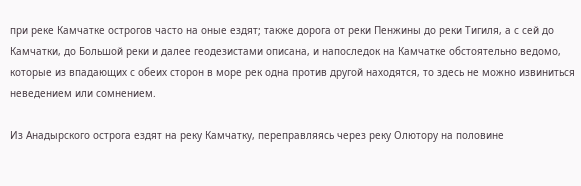при реке Камчатке острогов часто на оные ездят; также дорога от реки Пенжины до реки Тигиля, а с сей до Камчатки, до Большой реки и далее геодезистами описана, и напоследок на Камчатке обстоятельно ведомо, которые из впадающих с обеих сторон в море рек одна против другой находятся, то здесь не можно извиниться неведением или сомнением.

Из Анадырского острога ездят на реку Камчатку, переправляясь через реку Олютору на половине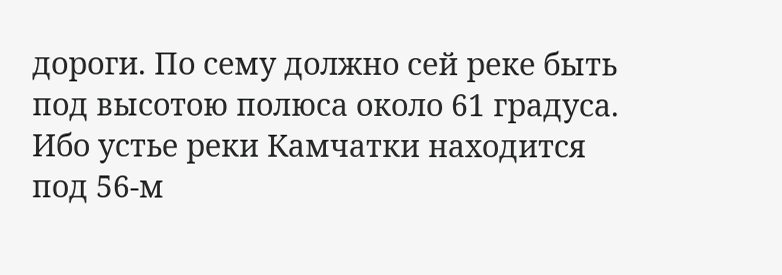дороги. По сему должно сей реке быть под высотою полюса около 61 градуса. Ибо устье реки Камчатки находится под 56-м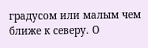градусом или малым чем ближе к северу. О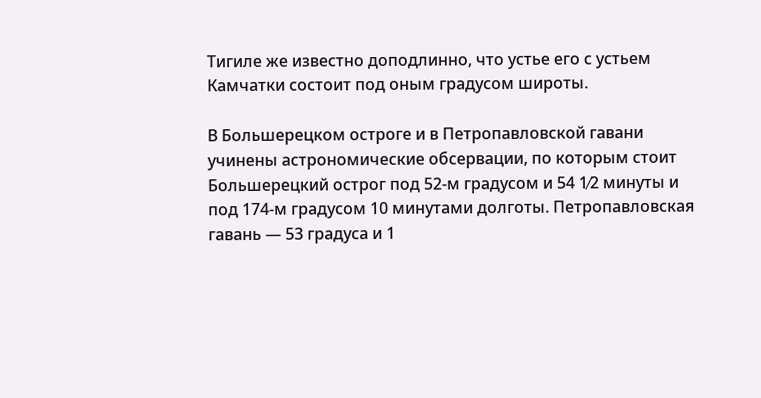Тигиле же известно доподлинно, что устье его с устьем Камчатки состоит под оным градусом широты.

В Большерецком остроге и в Петропавловской гавани учинены астрономические обсервации, по которым стоит Большерецкий острог под 52-м градусом и 54 1∕2 минуты и под 174-м градусом 10 минутами долготы. Петропавловская гавань — 53 градуса и 1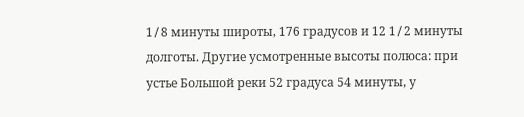1∕8 минуты широты, 176 градусов и 12 1∕2 минуты долготы. Другие усмотренные высоты полюса: при устье Большой реки 52 градуса 54 минуты, у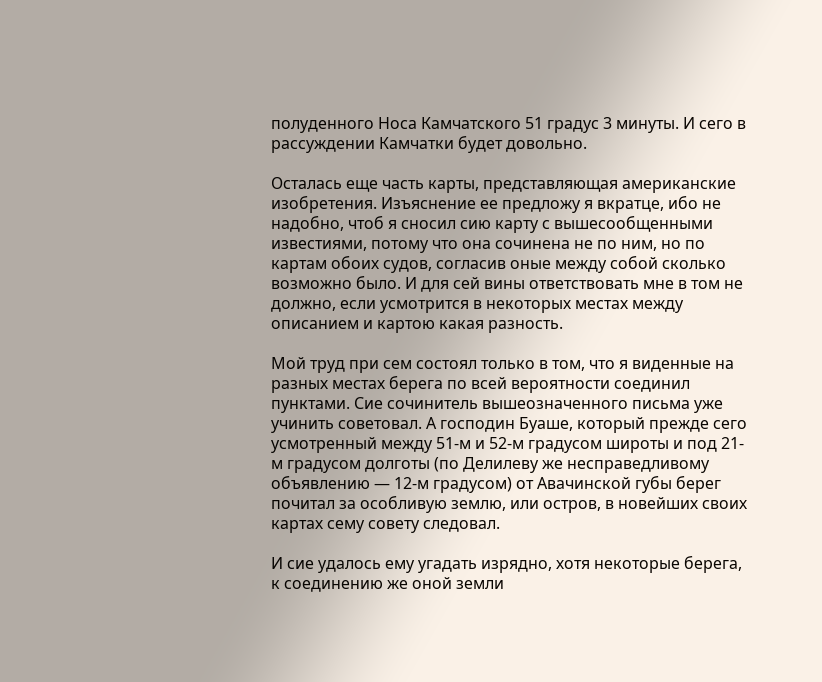полуденного Носа Камчатского 51 градус 3 минуты. И сего в рассуждении Камчатки будет довольно.

Осталась еще часть карты, представляющая американские изобретения. Изъяснение ее предложу я вкратце, ибо не надобно, чтоб я сносил сию карту с вышесообщенными известиями, потому что она сочинена не по ним, но по картам обоих судов, согласив оные между собой сколько возможно было. И для сей вины ответствовать мне в том не должно, если усмотрится в некоторых местах между описанием и картою какая разность.

Мой труд при сем состоял только в том, что я виденные на разных местах берега по всей вероятности соединил пунктами. Сие сочинитель вышеозначенного письма уже учинить советовал. А господин Буаше, который прежде сего усмотренный между 51-м и 52-м градусом широты и под 21-м градусом долготы (по Делилеву же несправедливому объявлению — 12-м градусом) от Авачинской губы берег почитал за особливую землю, или остров, в новейших своих картах сему совету следовал.

И сие удалось ему угадать изрядно, хотя некоторые берега, к соединению же оной земли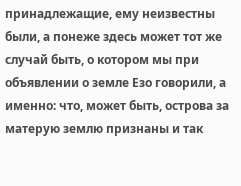принадлежащие, ему неизвестны были, а понеже здесь может тот же случай быть, о котором мы при объявлении о земле Езо говорили, а именно: что, может быть, острова за матерую землю признаны и так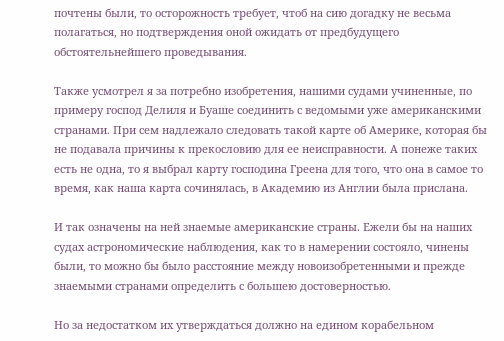почтены были, то осторожность требует, чтоб на сию догадку не весьма полагаться, но подтверждения оной ожидать от предбудущего обстоятельнейшего проведывания.

Также усмотрел я за потребно изобретения, нашими судами учиненные, по примеру господ Делиля и Буаше соединить с ведомыми уже американскими странами. При сем надлежало следовать такой карте об Америке, которая бы не подавала причины к прекословию для ее неисправности. А понеже таких есть не одна, то я выбрал карту господина Греена для того, что она в самое то время, как наша карта сочинялась, в Академию из Англии была прислана.

И так означены на ней знаемые американские страны. Ежели бы на наших судах астрономические наблюдения, как то в намерении состояло, чинены были, то можно бы было расстояние между новоизобретенными и прежде знаемыми странами определить с большею достоверностью.

Но за недостатком их утверждаться должно на едином корабельном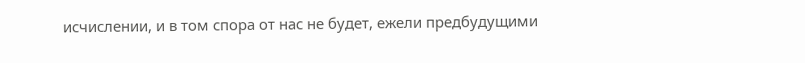исчислении, и в том спора от нас не будет, ежели предбудущими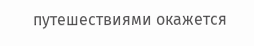путешествиями окажется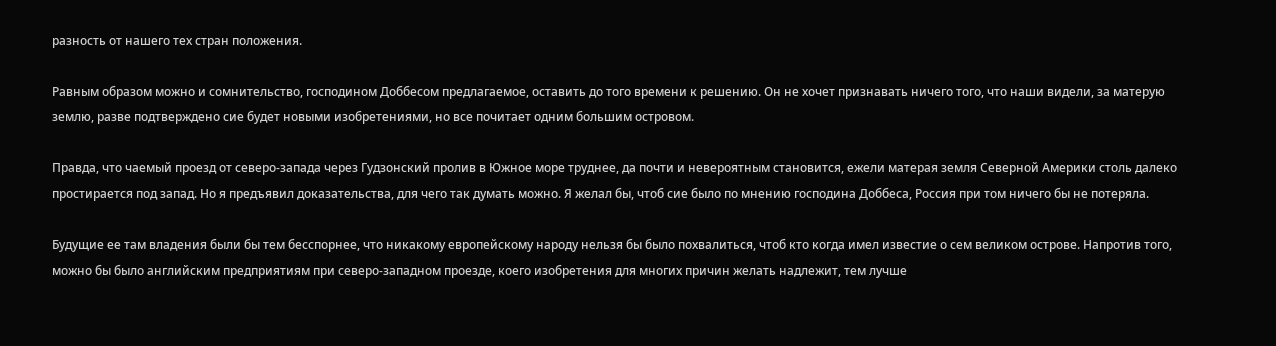разность от нашего тех стран положения.

Равным образом можно и сомнительство, господином Доббесом предлагаемое, оставить до того времени к решению. Он не хочет признавать ничего того, что наши видели, за матерую землю, разве подтверждено сие будет новыми изобретениями, но все почитает одним большим островом.

Правда, что чаемый проезд от северо-запада через Гудзонский пролив в Южное море труднее, да почти и невероятным становится, ежели матерая земля Северной Америки столь далеко простирается под запад. Но я предъявил доказательства, для чего так думать можно. Я желал бы, чтоб сие было по мнению господина Доббеса, Россия при том ничего бы не потеряла.

Будущие ее там владения были бы тем бесспорнее, что никакому европейскому народу нельзя бы было похвалиться, чтоб кто когда имел известие о сем великом острове. Напротив того, можно бы было английским предприятиям при северо-западном проезде, коего изобретения для многих причин желать надлежит, тем лучше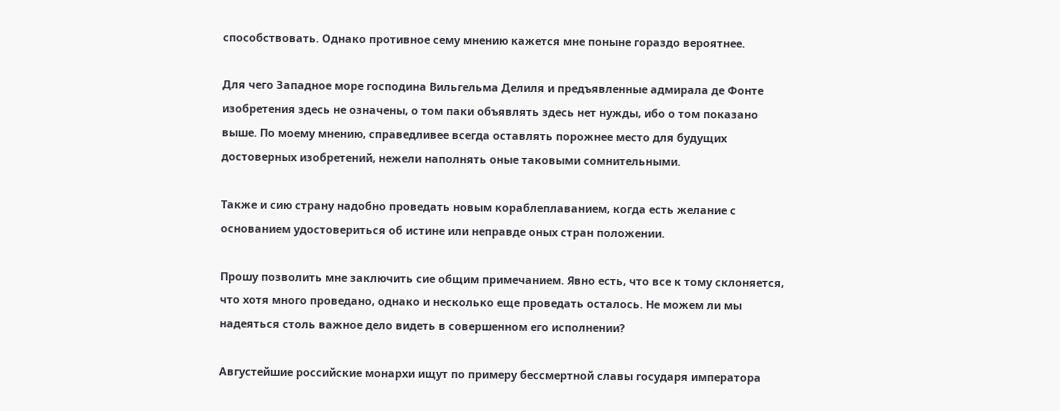способствовать. Однако противное сему мнению кажется мне поныне гораздо вероятнее.

Для чего Западное море господина Вильгельма Делиля и предъявленные адмирала де Фонте изобретения здесь не означены, о том паки объявлять здесь нет нужды, ибо о том показано выше. По моему мнению, справедливее всегда оставлять порожнее место для будущих достоверных изобретений, нежели наполнять оные таковыми сомнительными.

Также и сию страну надобно проведать новым кораблеплаванием, когда есть желание с основанием удостовериться об истине или неправде оных стран положении.

Прошу позволить мне заключить сие общим примечанием. Явно есть, что все к тому склоняется, что хотя много проведано, однако и несколько еще проведать осталось. Не можем ли мы надеяться столь важное дело видеть в совершенном его исполнении?

Августейшие российские монархи ищут по примеру бессмертной славы государя императора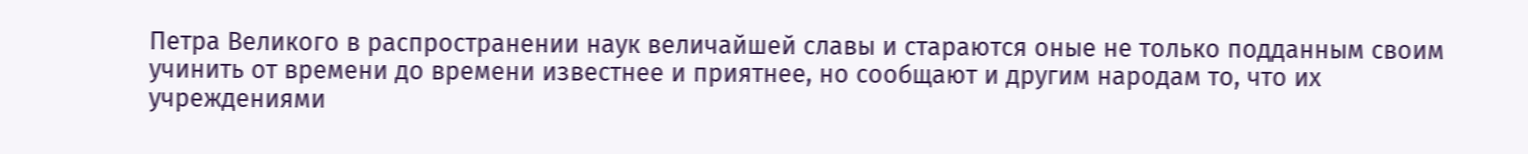Петра Великого в распространении наук величайшей славы и стараются оные не только подданным своим учинить от времени до времени известнее и приятнее, но сообщают и другим народам то, что их учреждениями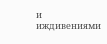и иждивениями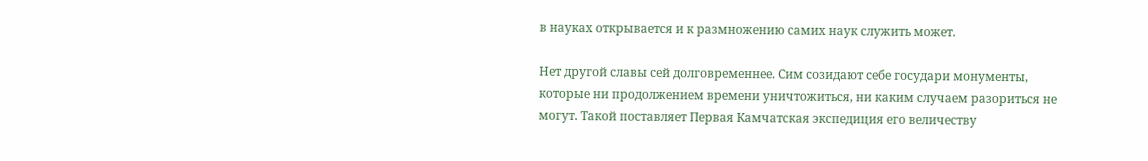в науках открывается и к размножению самих наук служить может.

Нет другой славы сей долговременнее. Сим созидают себе государи монументы, которые ни продолжением времени уничтожиться, ни каким случаем разориться не могут. Такой поставляет Первая Камчатская экспедиция его величеству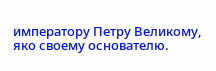императору Петру Великому, яко своему основателю.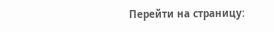Перейти на страницу: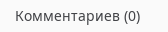Комментариев (0)